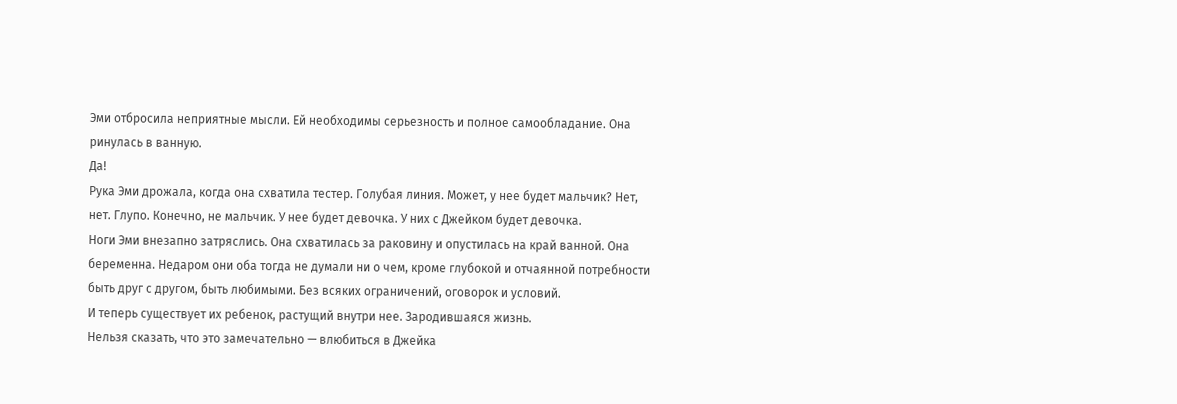Эми отбросила неприятные мысли. Ей необходимы серьезность и полное самообладание. Она ринулась в ванную.
Да!
Рука Эми дрожала, когда она схватила тестер. Голубая линия. Может, у нее будет мальчик? Нет, нет. Глупо. Конечно, не мальчик. У нее будет девочка. У них с Джейком будет девочка.
Ноги Эми внезапно затряслись. Она схватилась за раковину и опустилась на край ванной. Она беременна. Недаром они оба тогда не думали ни о чем, кроме глубокой и отчаянной потребности быть друг с другом, быть любимыми. Без всяких ограничений, оговорок и условий.
И теперь существует их ребенок, растущий внутри нее. Зародившаяся жизнь.
Нельзя сказать, что это замечательно — влюбиться в Джейка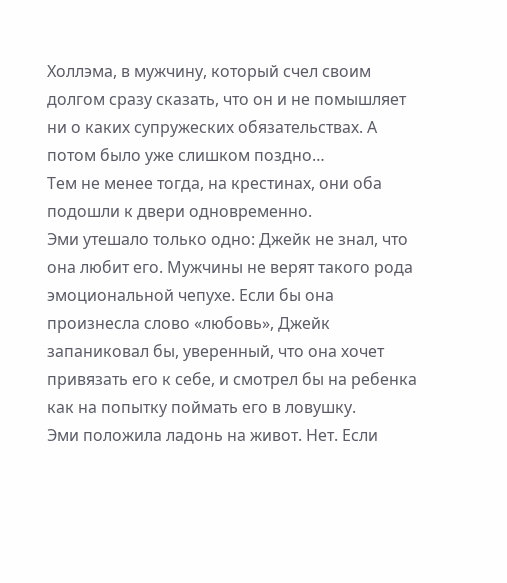Холлэма, в мужчину, который счел своим долгом сразу сказать, что он и не помышляет ни о каких супружеских обязательствах. А потом было уже слишком поздно…
Тем не менее тогда, на крестинах, они оба подошли к двери одновременно.
Эми утешало только одно: Джейк не знал, что она любит его. Мужчины не верят такого рода эмоциональной чепухе. Если бы она произнесла слово «любовь», Джейк запаниковал бы, уверенный, что она хочет привязать его к себе, и смотрел бы на ребенка как на попытку поймать его в ловушку.
Эми положила ладонь на живот. Нет. Если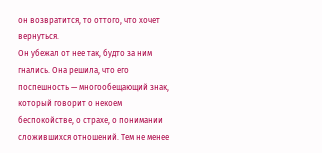он возвратится, то оттого, что хочет вернуться.
Он убежал от нее так, будто за ним гнались. Она решила, что его поспешность — многообещающий знак, который говорит о некоем беспокойстве, о страхе, о понимании сложившихся отношений. Тем не менее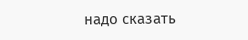надо сказать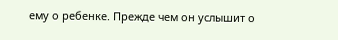ему о ребенке. Прежде чем он услышит о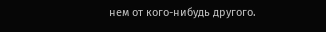нем от кого-нибудь другого.